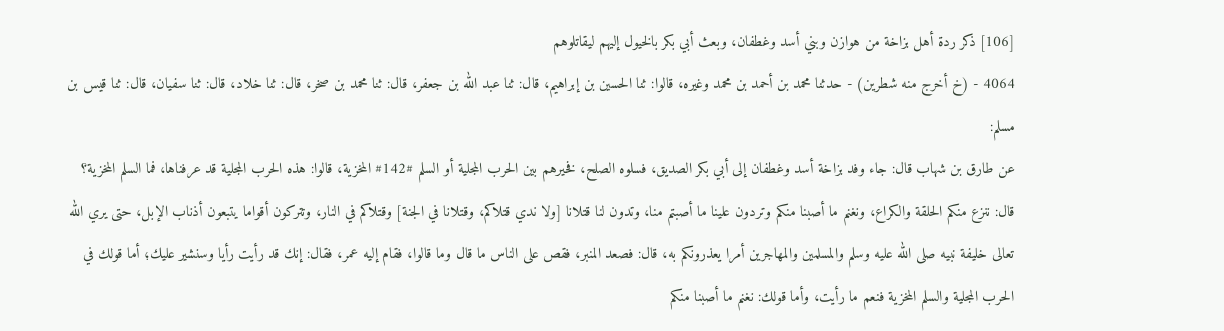[106] ذكر ردة أهل بزاخة من هوازن وبني أسد وغطفان، وبعث أبي بكر بالخيول إليهم ليقاتلوهم
4064 - (خ أخرج منه شطرين) - حدثنا محمد بن أحمد بن محمد وغيره، قالوا: ثنا الحسين بن إبراهيم، قال: ثنا عبد الله بن جعفر، قال: ثنا محمد بن صخر، قال: ثنا خلاد، قال: ثنا سفيان، قال: ثنا قيس بن مسلم:
عن طارق بن شهاب قال: جاء وفد بزاخة أسد وغطفان إلى أبي بكر الصديق، فسلوه الصلح، فخيرهم بين الحرب المجلية أو السلم #142# المخزية، قالوا: هذه الحرب المجلية قد عرفناها، فما السلم المخزية؟ قال: ننزع منكم الحلقة والكراع، ونغنم ما أصبنا منكم وتردون علينا ما أصبتم منا، وتدون لنا قتلانا [ولا ندي قتلاكم، وقتلانا في الجنة] وقتلاكم في النار، وتتركون أقواما يتبعون أذناب الإبل، حتى يري الله تعالى خليفة نبيه صلى الله عليه وسلم والمسلمين والمهاجرين أمرا يعذرونكم به، قال: فصعد المنبر، فقص على الناس ما قال وما قالوا، فقام إليه عمر، فقال: إنك قد رأيت رأيا وسنشير عليك؛ أما قولك في الحرب المجلية والسلم المخزية فنعم ما رأيت، وأما قولك: نغنم ما أصبنا منكم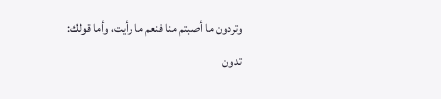وتردون ما أصبتم منا فنعم ما رأيت، وأما قولك: تدون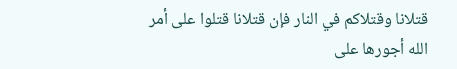قتلانا وقتلاكم في النار فإن قتلانا قتلوا على أمر الله أجورها على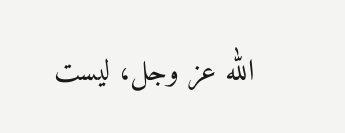الله عز وجل، ليست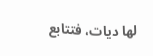لها ديات، فتتابع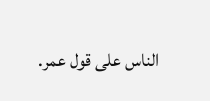الناس على قول عمر.